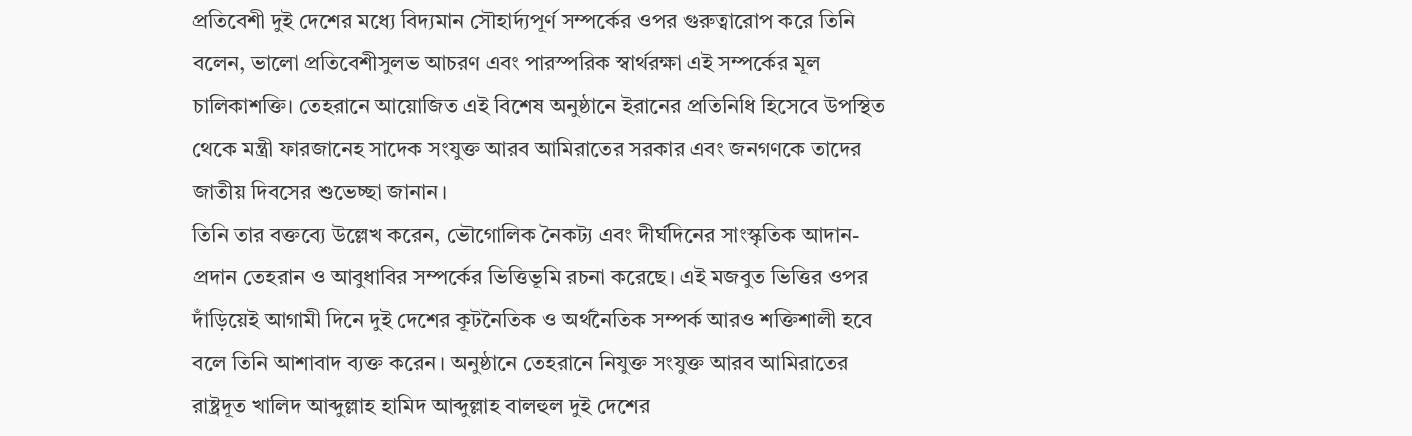প্রতিবেশী দুই দেশের মধ্যে বিদ্যমান সৌহার্দ্যপূর্ণ সম্পর্কের ওপর গুরুত্বারোপ করে তিনি বলেন, ভালো প্রতিবেশীসুলভ আচরণ এবং পারস্পরিক স্বার্থরক্ষা এই সম্পর্কের মূল চালিকাশক্তি। তেহরানে আয়োজিত এই বিশেষ অনুষ্ঠানে ইরানের প্রতিনিধি হিসেবে উপস্থিত থেকে মন্ত্রী ফারজানেহ সাদেক সংযুক্ত আরব আমিরাতের সরকার এবং জনগণকে তাদের জাতীয় দিবসের শুভেচ্ছা জানান।
তিনি তার বক্তব্যে উল্লেখ করেন, ভৌগোলিক নৈকট্য এবং দীর্ঘদিনের সাংস্কৃতিক আদান-প্রদান তেহরান ও আবুধাবির সম্পর্কের ভিত্তিভূমি রচনা করেছে। এই মজবুত ভিত্তির ওপর দাঁড়িয়েই আগামী দিনে দুই দেশের কূটনৈতিক ও অর্থনৈতিক সম্পর্ক আরও শক্তিশালী হবে বলে তিনি আশাবাদ ব্যক্ত করেন। অনুষ্ঠানে তেহরানে নিযুক্ত সংযুক্ত আরব আমিরাতের রাষ্ট্রদূত খালিদ আব্দুল্লাহ হামিদ আব্দুল্লাহ বালহুল দুই দেশের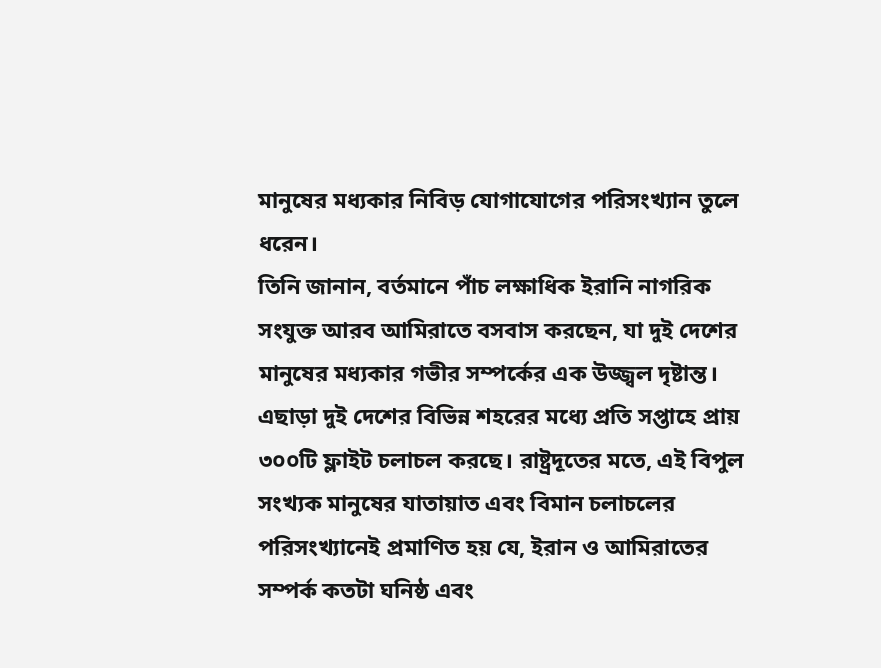মানুষের মধ্যকার নিবিড় যোগাযোগের পরিসংখ্যান তুলে ধরেন।
তিনি জানান, বর্তমানে পাঁচ লক্ষাধিক ইরানি নাগরিক সংযুক্ত আরব আমিরাতে বসবাস করছেন, যা দুই দেশের মানুষের মধ্যকার গভীর সম্পর্কের এক উজ্জ্বল দৃষ্টান্ত। এছাড়া দুই দেশের বিভিন্ন শহরের মধ্যে প্রতি সপ্তাহে প্রায় ৩০০টি ফ্লাইট চলাচল করছে। রাষ্ট্রদূতের মতে, এই বিপুল সংখ্যক মানুষের যাতায়াত এবং বিমান চলাচলের পরিসংখ্যানেই প্রমাণিত হয় যে, ইরান ও আমিরাতের সম্পর্ক কতটা ঘনিষ্ঠ এবং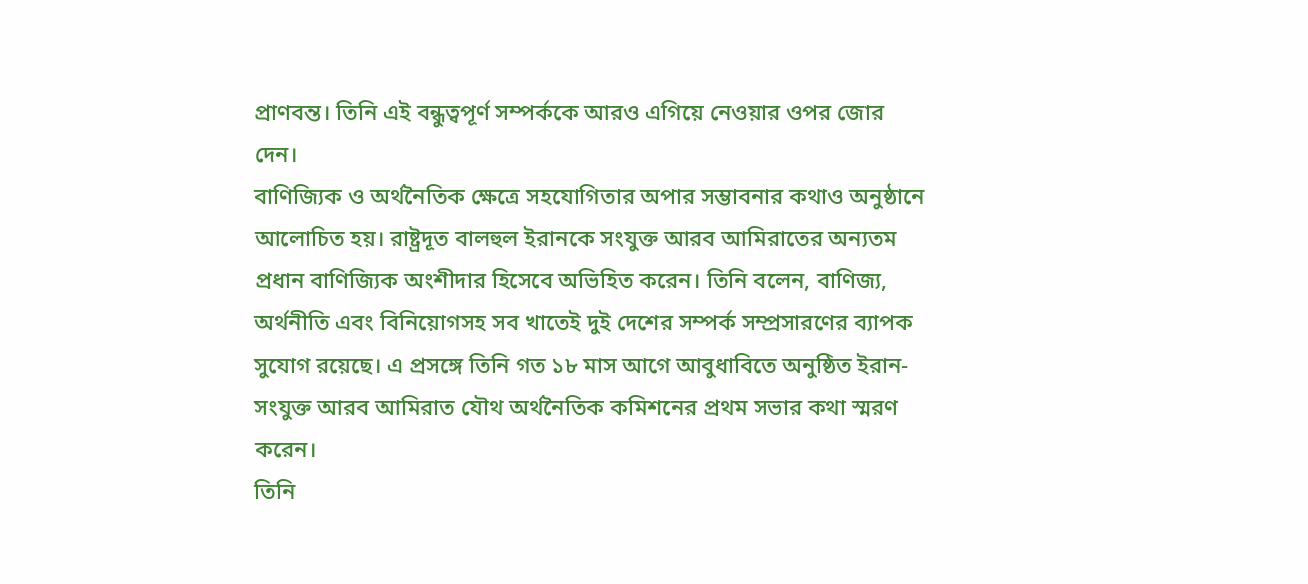প্রাণবন্ত। তিনি এই বন্ধুত্বপূর্ণ সম্পর্ককে আরও এগিয়ে নেওয়ার ওপর জোর দেন।
বাণিজ্যিক ও অর্থনৈতিক ক্ষেত্রে সহযোগিতার অপার সম্ভাবনার কথাও অনুষ্ঠানে আলোচিত হয়। রাষ্ট্রদূত বালহুল ইরানকে সংযুক্ত আরব আমিরাতের অন্যতম প্রধান বাণিজ্যিক অংশীদার হিসেবে অভিহিত করেন। তিনি বলেন, বাণিজ্য, অর্থনীতি এবং বিনিয়োগসহ সব খাতেই দুই দেশের সম্পর্ক সম্প্রসারণের ব্যাপক সুযোগ রয়েছে। এ প্রসঙ্গে তিনি গত ১৮ মাস আগে আবুধাবিতে অনুষ্ঠিত ইরান-সংযুক্ত আরব আমিরাত যৌথ অর্থনৈতিক কমিশনের প্রথম সভার কথা স্মরণ করেন।
তিনি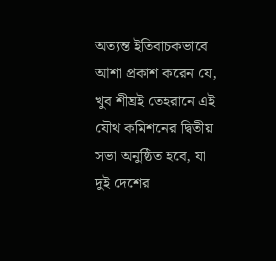অত্যন্ত ইতিবাচকভাবে আশা প্রকাশ করেন যে, খুব শীঘ্রই তেহরানে এই যৌথ কমিশনের দ্বিতীয় সভা অনুষ্ঠিত হবে, যা দুই দেশের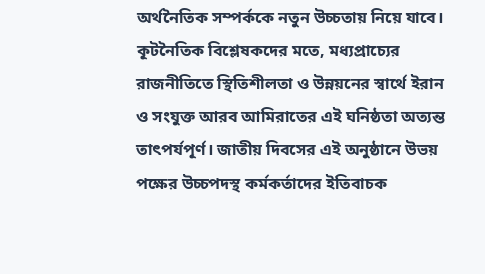অর্থনৈতিক সম্পর্ককে নতুন উচ্চতায় নিয়ে যাবে। কূটনৈতিক বিশ্লেষকদের মতে, মধ্যপ্রাচ্যের রাজনীতিতে স্থিতিশীলতা ও উন্নয়নের স্বার্থে ইরান ও সংযুক্ত আরব আমিরাতের এই ঘনিষ্ঠতা অত্যন্ত তাৎপর্যপূর্ণ। জাতীয় দিবসের এই অনুষ্ঠানে উভয় পক্ষের উচ্চপদস্থ কর্মকর্তাদের ইতিবাচক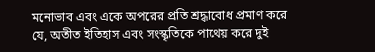মনোভাব এবং একে অপরের প্রতি শ্রদ্ধাবোধ প্রমাণ করে যে, অতীত ইতিহাস এবং সংস্কৃতিকে পাথেয় করে দুই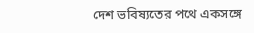দেশ ভবিষ্যতের পথে একসঙ্গে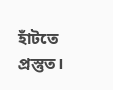হাঁটতে প্রস্তুত।